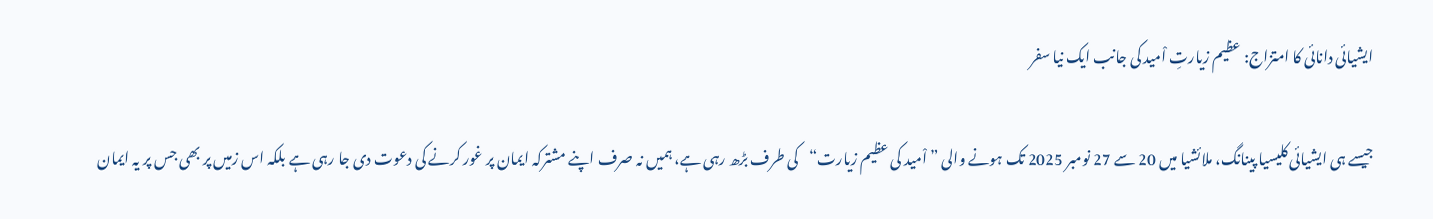ایشیائی دانائی کا امتزاج: عظیم زیارتِ اْمید کی جانب ایک نیا سفر

جیسے ہی ایشیائی کلیسیا پینانگ، ملائشیا میں 20 سے 27 نومبر 2025 تک ہونے والی ”اْمید کی عظیم زیارت“کی طرف بڑھ رہی ہے، ہمیں نہ صرف اپنے مشترکہ ایمان پر غور کرنے کی دعوت دی جا رہی ہے بلکہ اس زمیں پر بھی جس پر یہ ایمان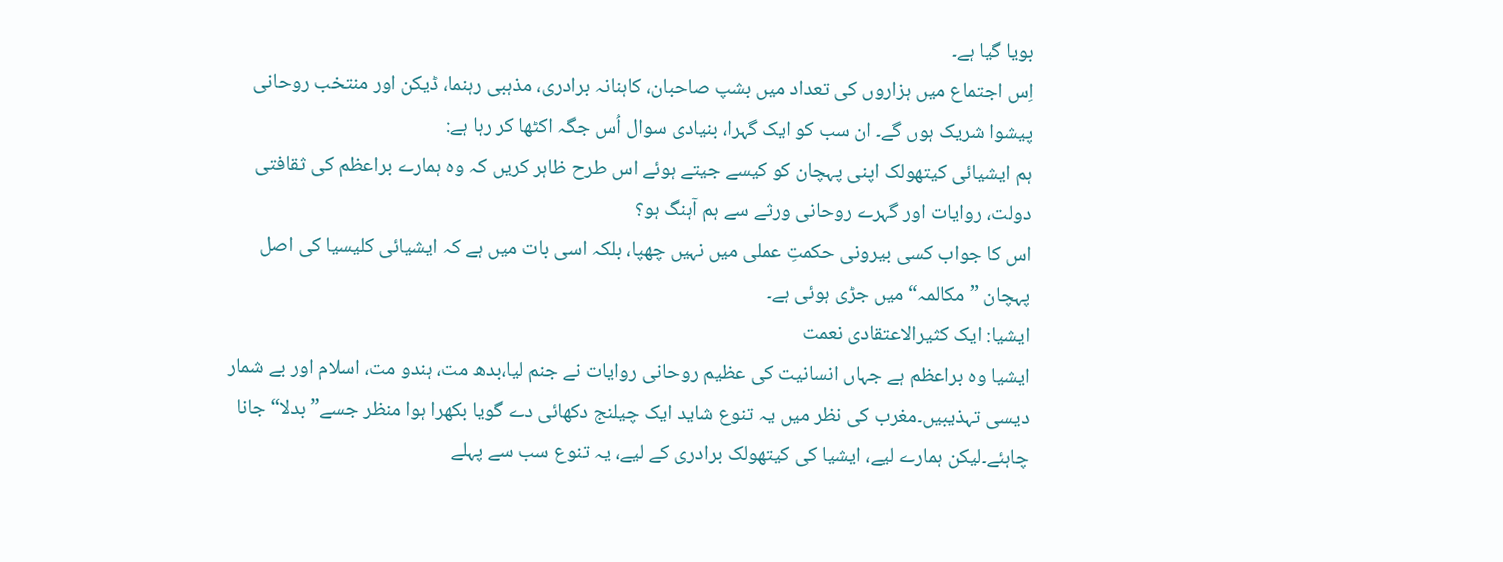بویا گیا ہے۔
اِس اجتماع میں ہزاروں کی تعداد میں بشپ صاحبان، کاہنانہ برادری، مذہبی رہنما، ڈیکن اور منتخب روحانی پیشوا شریک ہوں گے۔ ان سب کو ایک گہرا، بنیادی سوال اُس جگہ اکٹھا کر رہا ہے:
ہم ایشیائی کیتھولک اپنی پہچان کو کیسے جیتے ہوئے اس طرح ظاہر کریں کہ وہ ہمارے براعظم کی ثقافتی دولت، روایات اور گہرے روحانی ورثے سے ہم آہنگ ہو؟
اس کا جواب کسی بیرونی حکمتِ عملی میں نہیں چھپا، بلکہ اسی بات میں ہے کہ ایشیائی کلیسیا کی اصل پہچان ”مکالمہ“ میں جڑی ہوئی ہے۔
ایشیا: ایک کثیرالاعتقادی نعمت
ایشیا وہ براعظم ہے جہاں انسانیت کی عظیم روحانی روایات نے جنم لیا،بدھ مت، ہندو مت، اسلام اور بے شمار دیسی تہذیبیں۔مغرب کی نظر میں یہ تنوع شاید ایک چیلنج دکھائی دے گویا بکھرا ہوا منظر جسے”بدلا“جانا چاہئے۔لیکن ہمارے لیے، ایشیا کی کیتھولک برادری کے لیے، یہ تنوع سب سے پہلے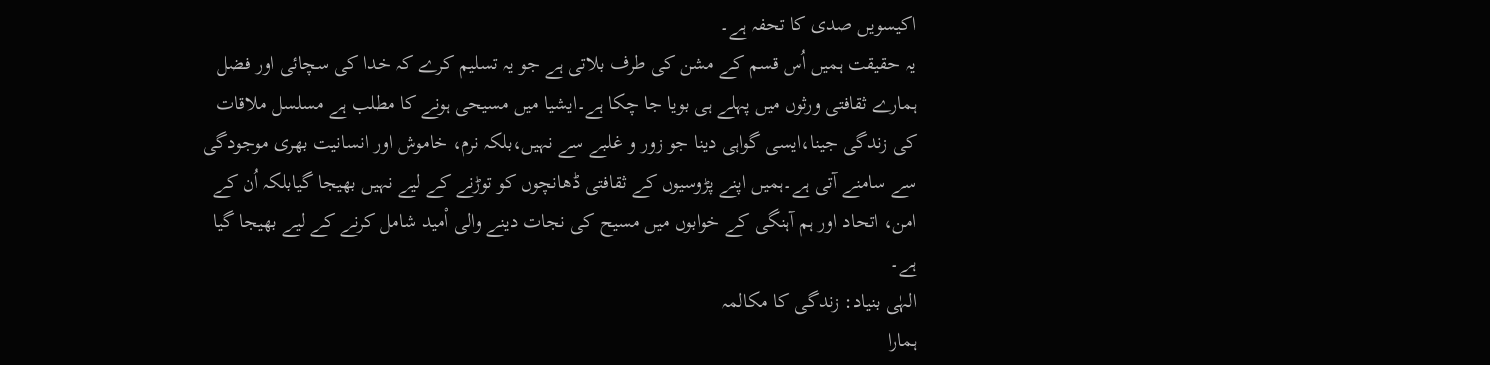اکیسویں صدی کا تحفہ ہے۔
یہ حقیقت ہمیں اُس قسم کے مشن کی طرف بلاتی ہے جو یہ تسلیم کرے کہ خدا کی سچائی اور فضل ہمارے ثقافتی ورثوں میں پہلے ہی بویا جا چکا ہے۔ایشیا میں مسیحی ہونے کا مطلب ہے مسلسل ملاقات کی زندگی جینا،ایسی گواہی دینا جو زور و غلبے سے نہیں،بلکہ نرم، خاموش اور انسانیت بھری موجودگی سے سامنے آتی ہے۔ہمیں اپنے پڑوسیوں کے ثقافتی ڈھانچوں کو توڑنے کے لیے نہیں بھیجا گیابلکہ اُن کے امن، اتحاد اور ہم آہنگی کے خوابوں میں مسیح کی نجات دینے والی اْمید شامل کرنے کے لیے بھیجا گیا ہے۔
الہٰی بنیاد: زندگی کا مکالمہ
ہمارا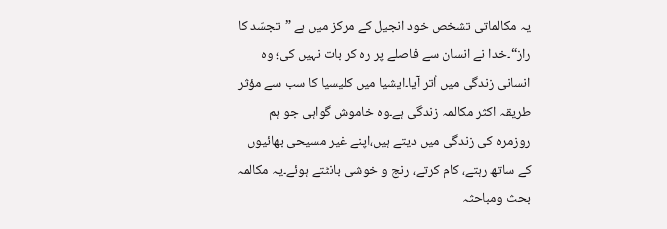یہ مکالماتی تشخص خود انجیل کے مرکز میں ہے ”تجسّد کا راز“۔خدا نے انسان سے فاصلے پر رہ کر بات نہیں کی؛ وہ انسانی زندگی میں اُتر آیا۔ایشیا میں کلیسیا کا سب سے مؤثر طریقہ اکثر مکالمہ زندگی ہے۔وہ خاموش گواہی جو ہم روزمرہ کی زندگی میں دیتے ہیں،اپنے غیر مسیحی بھائیوں کے ساتھ رہتے، کام کرتے، رنج و خوشی بانٹتے ہوئے۔یہ مکالمہ بحث ومباحثہ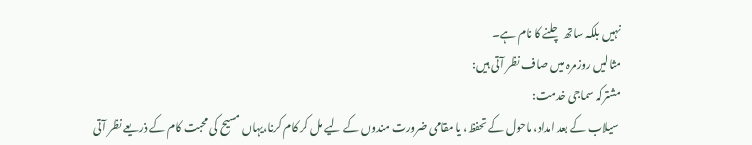نہیں بلکہ ساتھ چلنے کا نام ہے۔
مثالیں روزمرہ میں صاف نظر آتی ہیں:
مشترکہ سماجی خدمت:
 سیلاب کے بعد امداد، ماحول کے تحفظ، یا مقامی ضرورت مندوں کے لیے مل کر کام کرنا،یہاں مسیح کی محبت کام کے ذریعے نظر آتی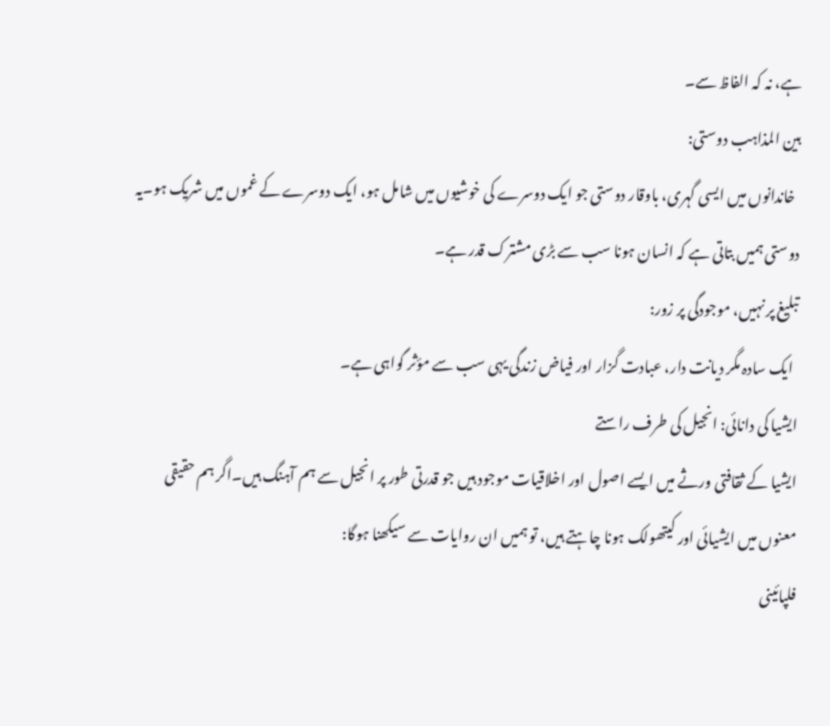ہے، نہ کہ الفاظ سے۔
بین المذاہب دوستی:
  خاندانوں میں ایسی گہری، باوقار دوستی جو ایک دوسرے کی خوشیوں میں شامل ہو، ایک دوسرے کے غموں میں شریک ہو۔یہ دوستی ہمیں بتاتی ہے کہ انسان ہونا سب سے بڑی مشترک قدر ہے۔
تبلیغ پر نہیں، موجودگی پر زور:
  ایک سادہ مگر دیانت دار، عبادت گزار اور فیاض زندگی یہی سب سے مؤثر گواہی ہے۔
ایشیا کی دانائی: انجیل کی طرف راستے
ایشیا کے ثقافتی ورثے میں ایسے اصول اور اخلاقیات موجود ہیں جو قدرتی طور پر انجیل سے ہم آہنگ ہیں۔اگر ہم حقیقی معنوں میں ایشیائی اور کیتھولک ہونا چاہتے ہیں، تو ہمیں ان روایات سے سیکھنا ہوگا:
فلپائینی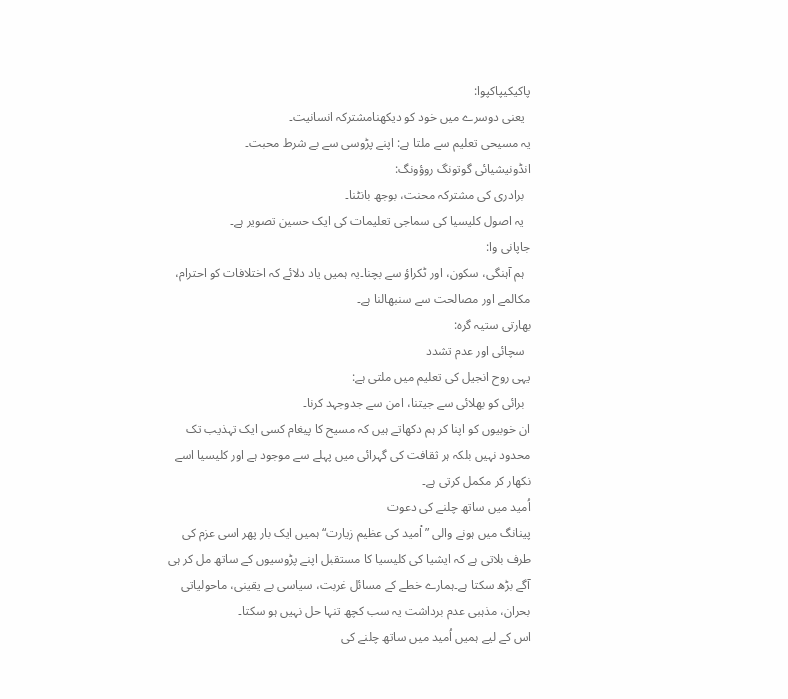پاکیکیپاکپوا:
  یعنی دوسرے میں خود کو دیکھنامشترکہ انسانیت۔
یہ مسیحی تعلیم سے ملتا ہے: اپنے پڑوسی سے بے شرط محبت۔
انڈونیشیائی گوتونگ روؤونگ:
  برادری کی مشترکہ محنت، بوجھ بانٹنا۔
  یہ اصول کلیسیا کی سماجی تعلیمات کی ایک حسین تصویر ہے۔
جاپانی وا:
  ہم آہنگی، سکون، اور ٹکراؤ سے بچنا۔یہ ہمیں یاد دلائے کہ اختلافات کو احترام، مکالمے اور مصالحت سے سنبھالنا ہے۔
بھارتی ستیہ گرہ:
  سچائی اور عدم تشدد
یہی روح انجیل کی تعلیم میں ملتی ہے:
  برائی کو بھلائی سے جیتنا، امن سے جدوجہد کرنا۔
ان خوبیوں کو اپنا کر ہم دکھاتے ہیں کہ مسیح کا پیغام کسی ایک تہذیب تک محدود نہیں بلکہ ہر ثقافت کی گہرائی میں پہلے سے موجود ہے اور کلیسیا اسے نکھار کر مکمل کرتی ہے۔
اُمید میں ساتھ چلنے کی دعوت
پینانگ میں ہونے والی ”اْمید کی عظیم زیارت“ ہمیں ایک بار پھر اسی عزم کی طرف بلاتی ہے کہ ایشیا کی کلیسیا کا مستقبل اپنے پڑوسیوں کے ساتھ مل کر ہی آگے بڑھ سکتا ہے۔ہمارے خطے کے مسائل غربت، سیاسی بے یقینی، ماحولیاتی بحران، مذہبی عدم برداشت یہ سب کچھ تنہا حل نہیں ہو سکتا۔
اس کے لیے ہمیں اُمید میں ساتھ چلنے کی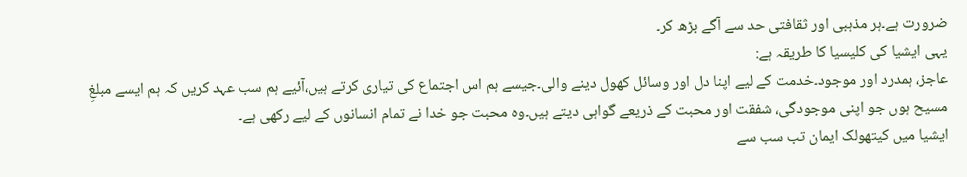ضرورت ہے۔ہر مذہبی اور ثقافتی حد سے آگے بڑھ کر۔
یہی ایشیا کی کلیسیا کا طریقہ ہے:
عاجز، ہمدرد اور موجود۔خدمت کے لیے اپنا دل اور وسائل کھول دینے والی۔جیسے ہم اس اجتماع کی تیاری کرتے ہیں،آئیے ہم سب عہد کریں کہ ہم ایسے مبلغِ مسیح ہوں جو اپنی موجودگی، شفقت اور محبت کے ذریعے گواہی دیتے ہیں۔وہ محبت جو خدا نے تمام انسانوں کے لیے رکھی ہے۔
ایشیا میں کیتھولک ایمان تب سب سے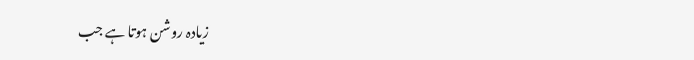زیادہ روشن ہوتا ہے جب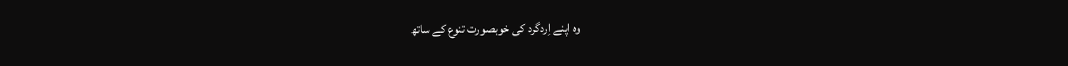وہ اپنے اِردگرد کی خوبصورت تنوع کے ساتھ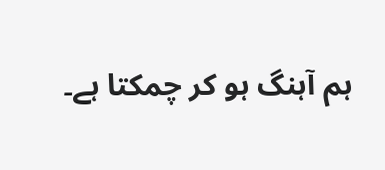ہم آہنگ ہو کر چمکتا ہے۔